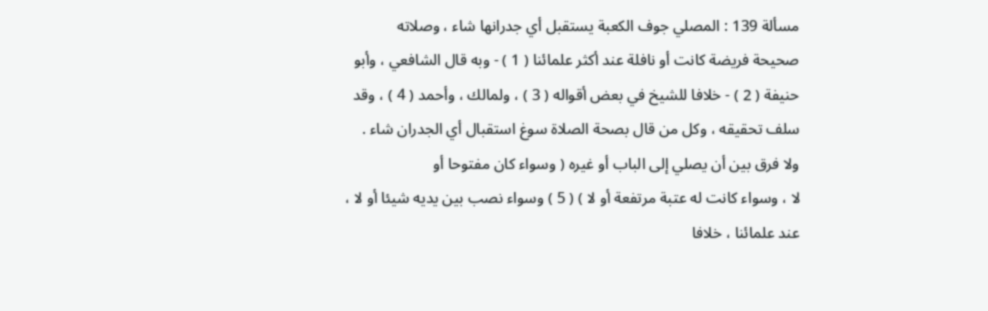مسألة 139 : المصلي جوف الكعبة يستقبل أي جدرانها شاء ، وصلاته
صحيحة فريضة كانت أو نافلة عند أكثر علمائنا ( 1 ) - وبه قال الشافعي ، وأبو
حنيفة ( 2 ) - خلافا للشيخ في بعض أقواله ( 3 ) ، ولمالك ، وأحمد ( 4 ) ، وقد
سلف تحقيقه ، وكل من قال بصحة الصلاة سوغ استقبال أي الجدران شاء .
ولا فرق بين أن يصلي إلى الباب أو غيره ( وسواء كان مفتوحا أو
لا ، وسواء كانت له عتبة مرتفعة أو لا ) ( 5 ) وسواء نصب بين يديه شيئا أو لا ،
عند علمائنا ، خلافا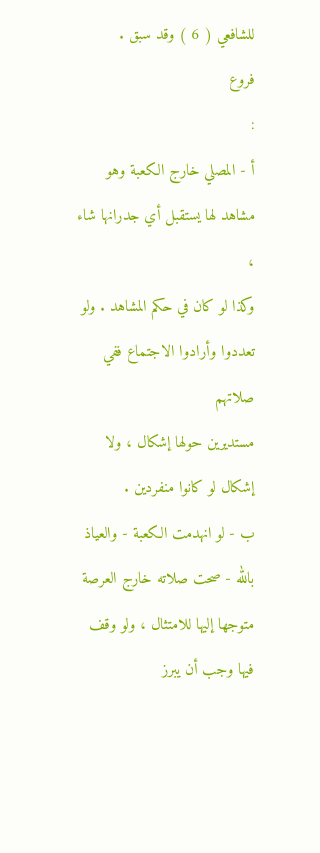للشافعي ( 6 ) وقد سبق .
فروع
:
أ - المصلي خارج الكعبة وهو مشاهد لها يستقبل أي جدرانها شاء ،
وكذا لو كان في حكم المشاهد . ولو تعددوا وأرادوا الاجتماع ففي صلاتهم
مستديرين حولها إشكال ، ولا إشكال لو كانوا منفردين .
ب - لو انهدمت الكعبة - والعياذ بالله - صحت صلاته خارج العرصة
متوجها إليها للامتثال ، ولو وقف فيها وجب أن يبرز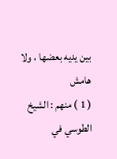بين يديه بعضها ، ولا
هامش
( 1 ) منهم : الشيخ الطوسي في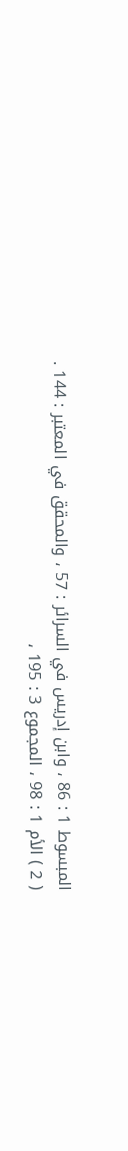المبسوط 1 : 86 ، وابن إدريس في السرائر : 57 ، والمحقق في المعتبر : 144 .
( 2 ) الأم 1 : 98 ، المجموع 3 : 195 ،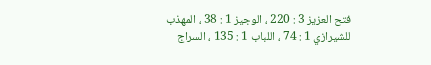فتح العزيز 3 : 220 ، الوجيز 1 : 38 ، المهذب
للشيرازي 1 : 74 ، اللباب 1 : 135 ، السراج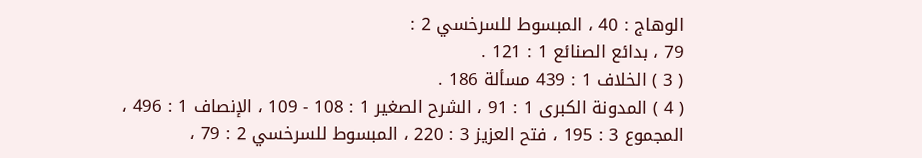الوهاج : 40 ، المبسوط للسرخسي 2 :
79 ، بدائع الصنائع 1 : 121 .
( 3 ) الخلاف 1 : 439 مسألة 186 .
( 4 ) المدونة الكبرى 1 : 91 ، الشرح الصغير 1 : 108 - 109 ، الإنصاف 1 : 496 ،
المجموع 3 : 195 ، فتح العزيز 3 : 220 ، المبسوط للسرخسي 2 : 79 ،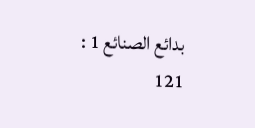بدائع الصنائع 1 :
121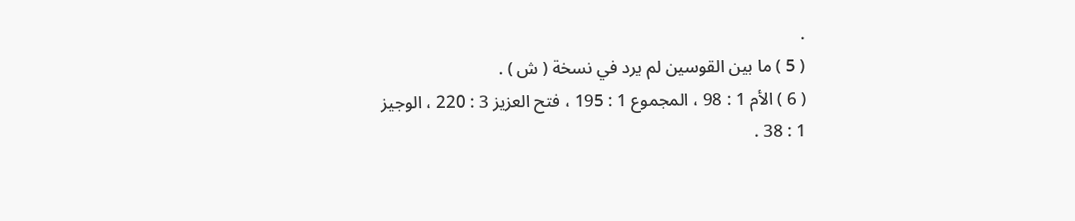.
( 5 ) ما بين القوسين لم يرد في نسخة ( ش ) .
( 6 ) الأم 1 : 98 ، المجموع 1 : 195 ، فتح العزيز 3 : 220 ، الوجيز 1 : 38 .